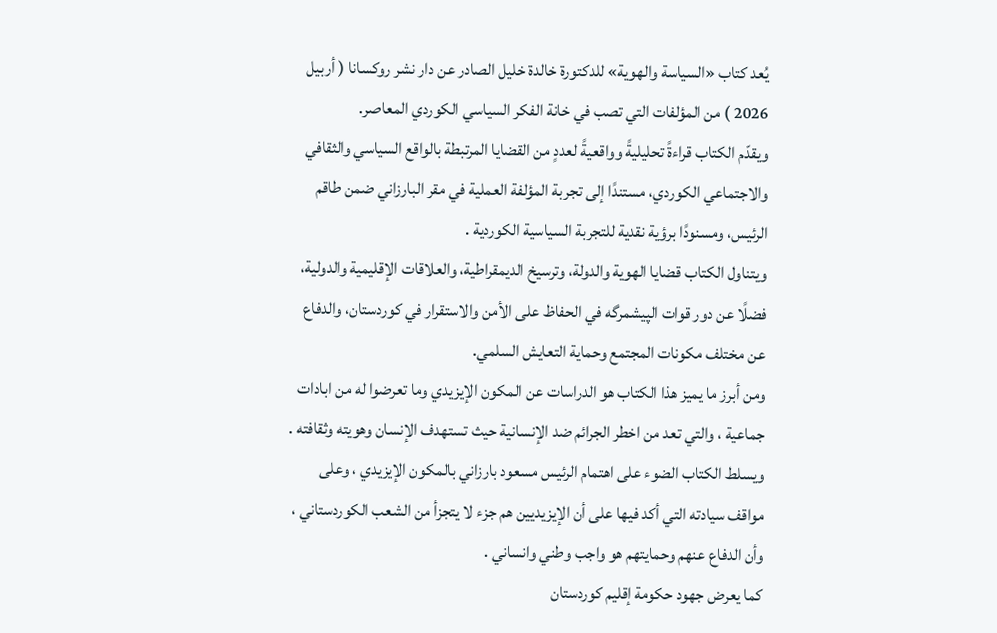يُعد كتاب «السياسة والهوية» للدكتورة خالدة خليل الصادر عن دار نشر روكسانا ( أربيل 2026 ) من المؤلفات التي تصب في خانة الفكر السياسي الكوردي المعاصر.
ويقدّم الكتاب قراءةً تحليليةً وواقعيةً لعددٍ من القضايا المرتبطة بالواقع السياسي والثقافي والاجتماعي الكوردي، مستندًا إلى تجربة المؤلفة العملية في مقر البارزاني ضمن طاقم الرئيس، ومسنودًا برؤية نقدية للتجربة السياسية الكوردية .
ويتناول الكتاب قضايا الهوية والدولة، وترسيخ الديمقراطية، والعلاقات الإقليمية والدولية، فضلًا عن دور قوات الپيشمرگه في الحفاظ على الأمن والاستقرار في كوردستان، والدفاع عن مختلف مكونات المجتمع وحماية التعايش السلمي.
ومن أبرز ما يميز هذا الكتاب هو الدراسات عن المكون الإيزيدي وما تعرضوا له من ابادات جماعية ، والتي تعد من اخطر الجرائم ضد الإنسانية حيث تستهدف الإنسان وهويته وثقافته .
ويسلط الكتاب الضوء على اهتمام الرئيس مسعود بارزاني بالمكون الإيزيدي ، وعلى مواقف سيادته التي أكد فيها على أن الإيزيديين هم جزء لا يتجزأ من الشعب الكوردستاني ، وأن الدفاع عنهم وحمايتهم هو واجب وطني وانساني .
كما يعرض جهود حكومة إقليم كوردستان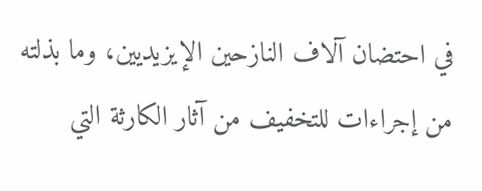في احتضان آلاف النازحين الإيزيديين، وما بذلته من إجراءات للتخفيف من آثار الكارثة التي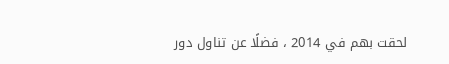لحقت بهم في 2014 ، فضلًا عن تناول دور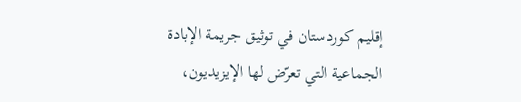إقليم كوردستان في توثيق جريمة الإبادة الجماعية التي تعرّض لها الإيزيديون،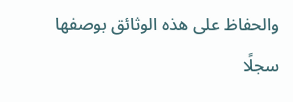والحفاظ على هذه الوثائق بوصفها سجلًا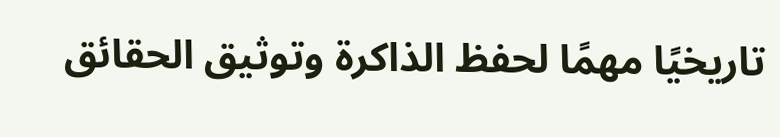تاريخيًا مهمًا لحفظ الذاكرة وتوثيق الحقائق